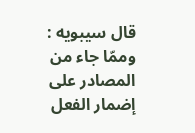قال سيبويه : وممّا جاء من المصادر على إضمار الفعل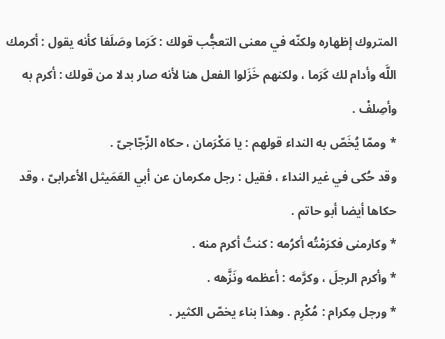المتروك إظهاره ولكنّه في معنى التعجُّب قولك : كَرَما وصَلَفا كأنه يقول : أكرمك اللَّه وأدام لك كَرَما ، ولكنهم خَزَلوا الفعل هنا لأنه صار بدلا من قولك : أكرم به وأصِلفْ .
* وممّا يُخَصّ به النداء قولهم : يا مَكْرَمان ، حكاه الزّجّاجىّ .
وقد حُكى في غير النداء ، فقيل : رجل مكرمان عن أبي العَمَيثل الأعرابىّ ، وقد حكاها أيضا أبو حاتم .
* وكارمنى فكرَمْتُه أكرُمه : كنتُ أكرم منه .
* وأكرم الرجلَ ، وكرَّمه : أعظمه ونَزَّهه .
* ورجل مِكرام : مُكْرِم . وهذا بناء يخصّ الكثير .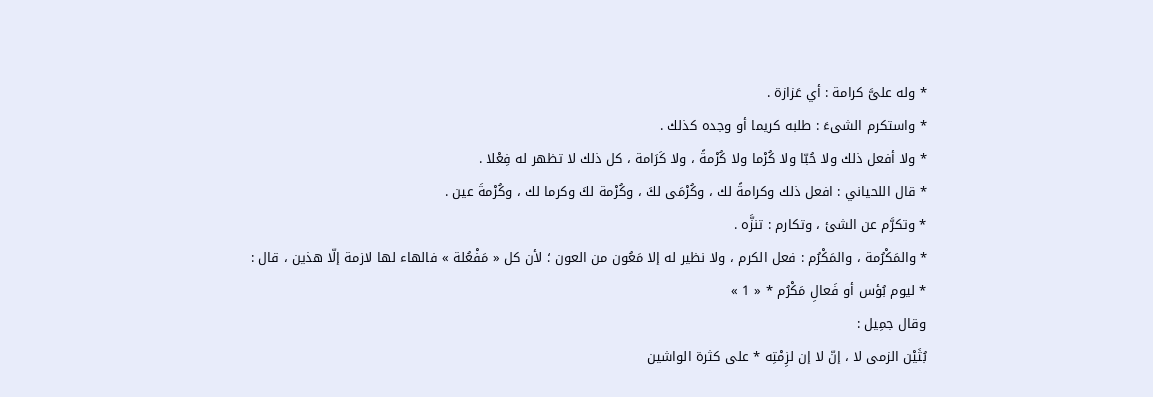* وله علىَّ كرامة : أي عَزازة .
* واستكرم الشىءَ : طلبه كريما أو وجده كذلك .
* ولا أفعل ذلك ولا حُبّا ولا كُرْما ولا كُرْمةً ، ولا كَرَامة ، كل ذلك لا تظهر له فِعْلا .
* قال اللحياني : افعل ذلك وكرامةً لك ، وكُرْمَى لكَ ، وكُرْمة لكَ وكرما لك ، وكُرْمةَ عين .
* وتكرَّم عن الشئ ، وتكارم : تنزَّه .
* والمَكْرُمة ، والمَكْرُم : فعل الكرم ، ولا نظير له إلا مَعُون من العون ؛ لأن كل « مَفْعُلة » فالهاء لها لازمة إلّا هذين ، قال :
* ليوم بُؤس أو فَعالِ مَكْرُم * « 1 »
وقال جمِيل :
بُثَيْن الزمى لا ، إنّ لا إن لزِمْتِه * على كثرة الواشين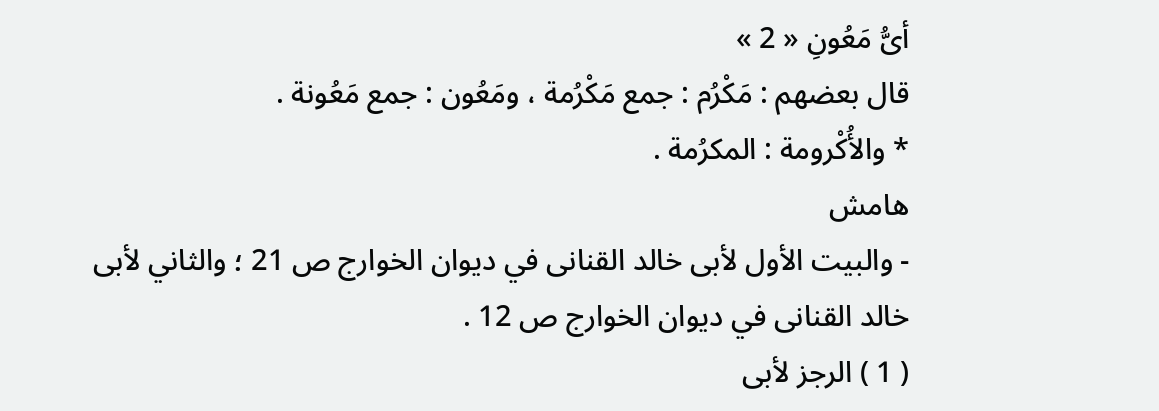أىُّ مَعُونِ « 2 »
قال بعضهم : مَكْرُم : جمع مَكْرُمة ، ومَعُون : جمع مَعُونة .
* والأُكْرومة : المكرُمة .
هامش
- والبيت الأول لأبى خالد القنانى في ديوان الخوارج ص 21 ؛ والثاني لأبى خالد القنانى في ديوان الخوارج ص 12 .
( 1 ) الرجز لأبى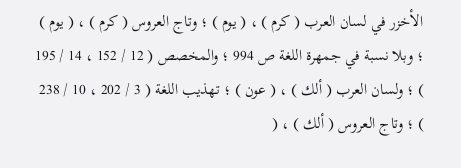الأخزر في لسان العرب ( كرم ) ، ( يوم ) ؛ وتاج العروس ( كرم ) ، ( يوم ) ؛ وبلا نسبة في جمهرة اللغة ص 994 ؛ والمخصص ( 12 / 152 ، 14 / 195 ) ؛ ولسان العرب ( ألك ) ، ( عون ) ؛ تهذيب اللغة ( 3 / 202 ، 10 / 238 ) ؛ وتاج العروس ( ألك ) ، (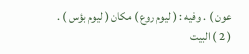عون ) . وفيه : ( ليوم روع ) مكان ( ليوم بؤس ) .
( 2 ) البيت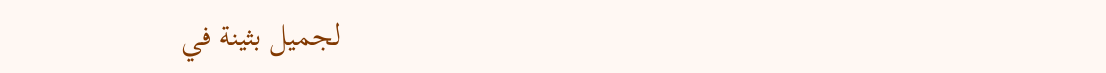لجميل بثينة في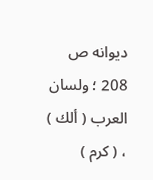ديوانه ص 208 ؛ ولسان العرب ( ألك ) ، ( كرم )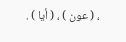، ( عون ) ، ( أيا ) .